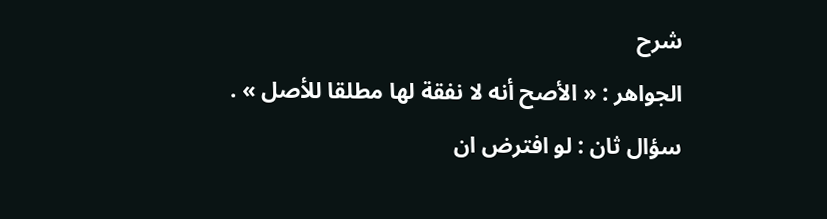شرح
الجواهر : « الأصح أنه لا نفقة لها مطلقا للأصل » .
سؤال ثان : لو افترض ان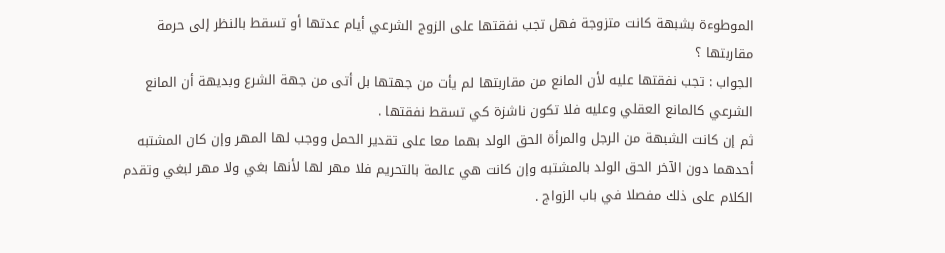الموطوءة بشبهة كانت متزوجة فهل تجب نفقتها على الزوج الشرعي أيام عدتها أو تسقط بالنظر إلى حرمة مقاربتها ؟
الجواب : تجب نفقتها عليه لأن المانع من مقاربتها لم يأت من جهتها بل أتى من جهة الشرع وبديهة أن المانع الشرعي كالمانع العقلي وعليه فلا تكون ناشزة كي تسقط نفقتها .
ثم إن كانت الشبهة من الرجل والمرأة الحق الولد بهما معا على تقدير الحمل ووجب لها المهر وإن كان المشتبه أحدهما دون الآخر الحق الولد بالمشتبه وإن كانت هي عالمة بالتحريم فلا مهر لها لأنها بغي ولا مهر لبغي وتقدم الكلام على ذلك مفصلا في باب الزواج .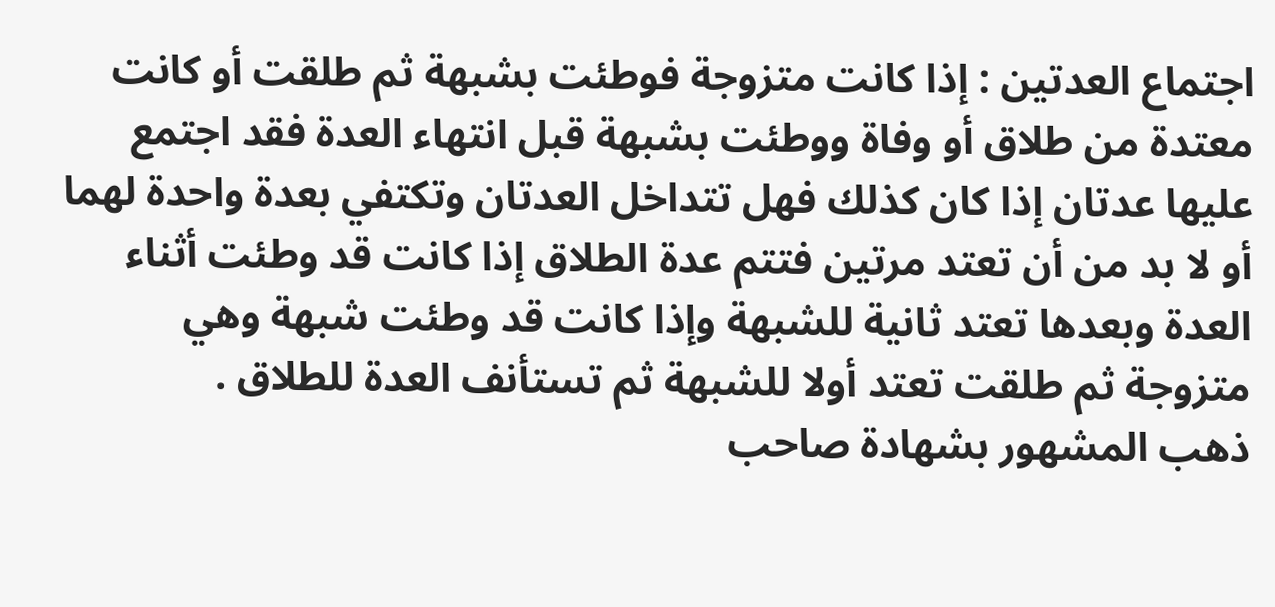اجتماع العدتين : إذا كانت متزوجة فوطئت بشبهة ثم طلقت أو كانت معتدة من طلاق أو وفاة ووطئت بشبهة قبل انتهاء العدة فقد اجتمع عليها عدتان إذا كان كذلك فهل تتداخل العدتان وتكتفي بعدة واحدة لهما أو لا بد من أن تعتد مرتين فتتم عدة الطلاق إذا كانت قد وطئت أثناء العدة وبعدها تعتد ثانية للشبهة وإذا كانت قد وطئت شبهة وهي متزوجة ثم طلقت تعتد أولا للشبهة ثم تستأنف العدة للطلاق .
ذهب المشهور بشهادة صاحب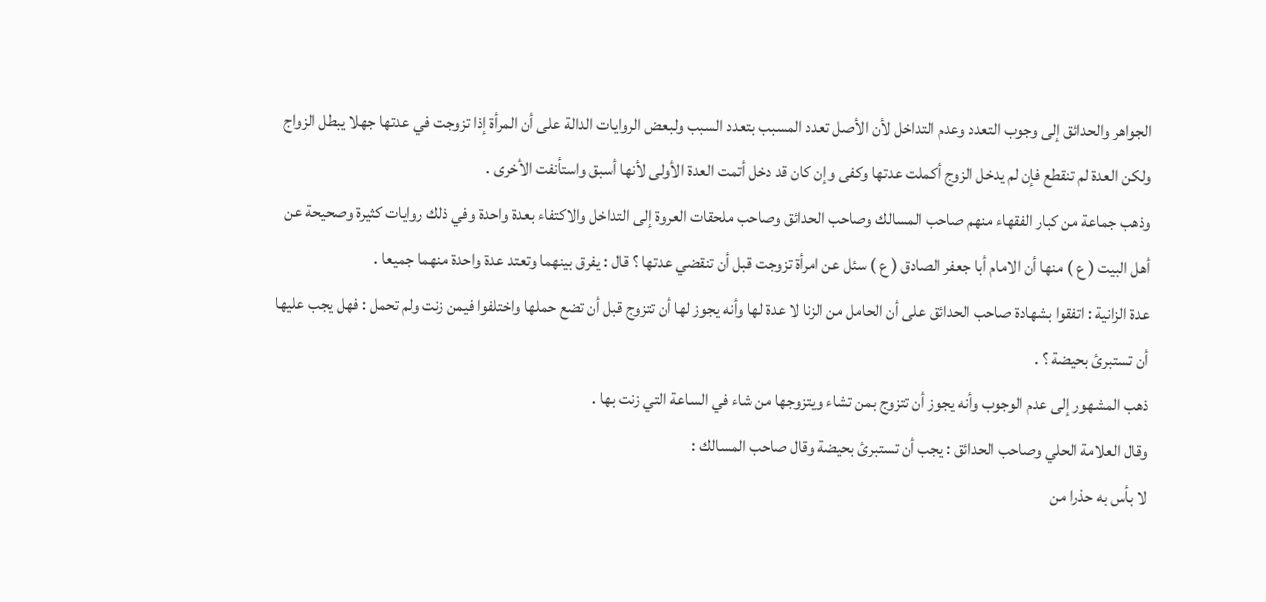الجواهر والحدائق إلى وجوب التعدد وعدم التداخل لأن الأصل تعدد المسبب بتعدد السبب ولبعض الروايات الدالة على أن المرأة إذا تزوجت في عدتها جهلا يبطل الزواج ولكن العدة لم تنقطع فإن لم يدخل الزوج أكملت عدتها وكفى وإن كان قد دخل أتمت العدة الأولى لأنها أسبق واستأنفت الأخرى .
وذهب جماعة من كبار الفقهاء منهم صاحب المسالك وصاحب الحدائق وصاحب ملحقات العروة إلى التداخل والاكتفاء بعدة واحدة وفي ذلك روايات كثيرة وصحيحة عن أهل البيت ( ع ) منها أن الامام أبا جعفر الصادق ( ع ) سئل عن امرأة تزوجت قبل أن تنقضي عدتها ؟ قال : يفرق بينهما وتعتد عدة واحدة منهما جميعا .
عدة الزانية : اتفقوا بشهادة صاحب الحدائق على أن الحامل من الزنا لا عدة لها وأنه يجوز لها أن تتزوج قبل أن تضع حملها واختلفوا فيمن زنت ولم تحمل : فهل يجب عليها أن تستبرئ بحيضة ؟ .
ذهب المشهور إلى عدم الوجوب وأنه يجوز أن تتزوج بمن تشاء ويتزوجها من شاء في الساعة التي زنت بها .
وقال العلامة الحلي وصاحب الحدائق : يجب أن تستبرئ بحيضة وقال صاحب المسالك :
لا بأس به حذرا من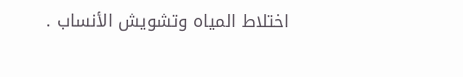اختلاط المياه وتشويش الأنساب .